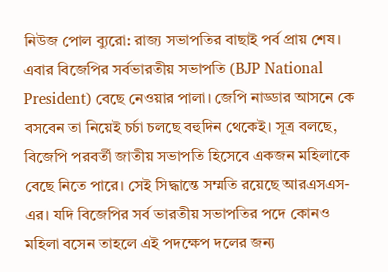নিউজ পোল ব্যুরো: রাজ্য সভাপতির বাছাই পর্ব প্রায় শেষ। এবার বিজেপির সর্বভারতীয় সভাপতি (BJP National President) বেছে নেওয়ার পালা। জেপি নাড্ডার আসনে কে বসবেন তা নিয়েই চর্চা চলছে বহুদিন থেকেই। সূত্র বলছে, বিজেপি পরবর্তী জাতীয় সভাপতি হিসেবে একজন মহিলাকে বেছে নিতে পারে। সেই সিদ্ধান্তে সম্মতি রয়েছে আরএসএস-এর। যদি বিজেপির সর্ব ভারতীয় সভাপতির পদে কোনও মহিলা বসেন তাহলে এই পদক্ষেপ দলের জন্য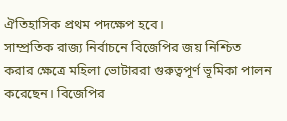ঐতিহাসিক প্রথম পদক্ষেপ হবে।
সাম্প্রতিক রাজ্য নির্বাচনে বিজেপির জয় নিশ্চিত করার ক্ষেত্রে মহিলা ভোটাররা গুরুত্বপূর্ণ ভূমিকা পালন করেছেন। বিজেপির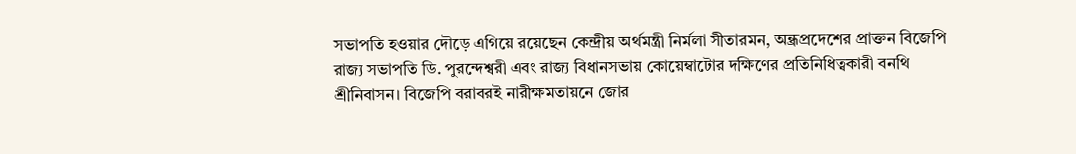সভাপতি হওয়ার দৌড়ে এগিয়ে রয়েছেন কেন্দ্রীয় অর্থমন্ত্রী নির্মলা সীতারমন, অন্ধ্রপ্রদেশের প্রাক্তন বিজেপি রাজ্য সভাপতি ডি. পুরন্দেশ্বরী এবং রাজ্য বিধানসভায় কোয়েম্বাটোর দক্ষিণের প্রতিনিধিত্বকারী বনথি শ্রীনিবাসন। বিজেপি বরাবরই নারীক্ষমতায়নে জোর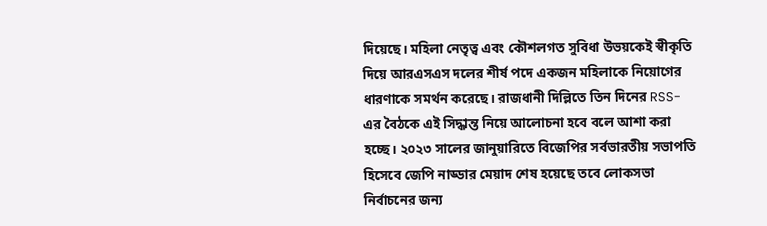দিয়েছে। মহিলা নেতৃত্ব এবং কৌশলগত সুবিধা উভয়কেই স্বীকৃতি দিয়ে আরএসএস দলের শীর্ষ পদে একজন মহিলাকে নিয়োগের ধারণাকে সমর্থন করেছে। রাজধানী দিল্লিতে তিন দিনের RSS-এর বৈঠকে এই সিদ্ধান্ত নিয়ে আলোচনা হবে বলে আশা করা হচ্ছে। ২০২৩ সালের জানুয়ারিতে বিজেপির সর্বভারতীয় সভাপতি হিসেবে জেপি নাড্ডার মেয়াদ শেষ হয়েছে তবে লোকসভা নির্বাচনের জন্য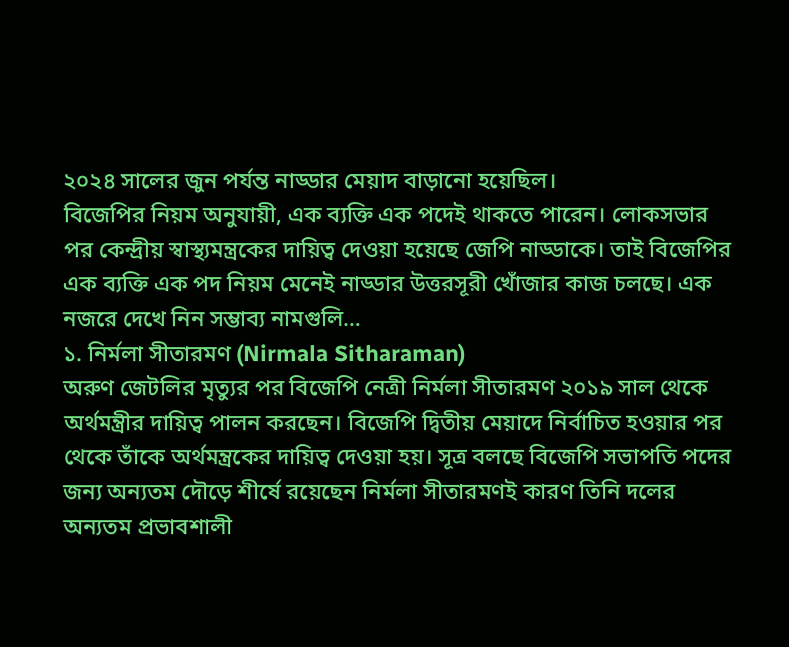২০২৪ সালের জুন পর্যন্ত নাড্ডার মেয়াদ বাড়ানো হয়েছিল।
বিজেপির নিয়ম অনুযায়ী, এক ব্যক্তি এক পদেই থাকতে পারেন। লোকসভার পর কেন্দ্রীয় স্বাস্থ্যমন্ত্রকের দায়িত্ব দেওয়া হয়েছে জেপি নাড্ডাকে। তাই বিজেপির এক ব্যক্তি এক পদ নিয়ম মেনেই নাড্ডার উত্তরসূরী খোঁজার কাজ চলছে। এক নজরে দেখে নিন সম্ভাব্য নামগুলি…
১. নির্মলা সীতারমণ (Nirmala Sitharaman)
অরুণ জেটলির মৃত্যুর পর বিজেপি নেত্রী নির্মলা সীতারমণ ২০১৯ সাল থেকে অর্থমন্ত্রীর দায়িত্ব পালন করছেন। বিজেপি দ্বিতীয় মেয়াদে নির্বাচিত হওয়ার পর থেকে তাঁকে অর্থমন্ত্রকের দায়িত্ব দেওয়া হয়। সূত্র বলছে বিজেপি সভাপতি পদের জন্য অন্যতম দৌড়ে শীর্ষে রয়েছেন নির্মলা সীতারমণই কারণ তিনি দলের অন্যতম প্রভাবশালী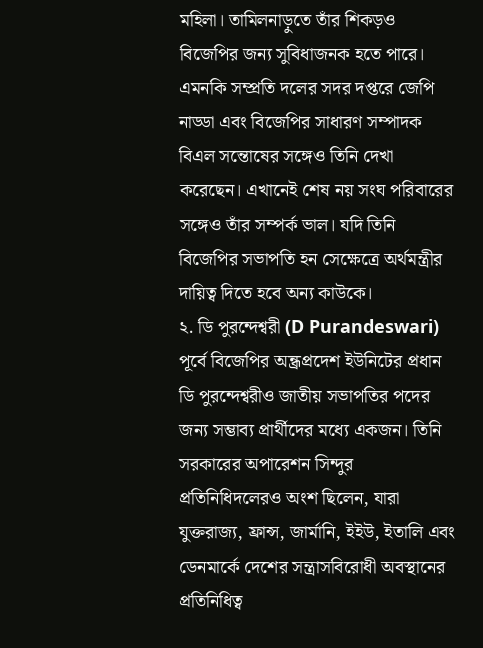মহিলা। তামিলনাড়ুতে তাঁর শিকড়ও বিজেপির জন্য সুবিধাজনক হতে পারে। এমনকি সম্প্রতি দলের সদর দপ্তরে জেপি নাড্ডা এবং বিজেপির সাধারণ সম্পাদক বিএল সন্তোষের সঙ্গেও তিনি দেখা করেছেন। এখানেই শেষ নয় সংঘ পরিবারের সঙ্গেও তাঁর সম্পর্ক ভাল। যদি তিনি বিজেপির সভাপতি হন সেক্ষেত্রে অর্থমন্ত্রীর দায়িত্ব দিতে হবে অন্য কাউকে।
২. ডি পুরন্দেশ্বরী (D Purandeswari)
পূর্বে বিজেপির অন্ধ্রপ্রদেশ ইউনিটের প্রধান ডি পুরন্দেশ্বরীও জাতীয় সভাপতির পদের জন্য সম্ভাব্য প্রার্থীদের মধ্যে একজন। তিনি সরকারের অপারেশন সিন্দুর প্রতিনিধিদলেরও অংশ ছিলেন, যারা যুক্তরাজ্য, ফ্রান্স, জার্মানি, ইইউ, ইতালি এবং ডেনমার্কে দেশের সন্ত্রাসবিরোধী অবস্থানের প্রতিনিধিত্ব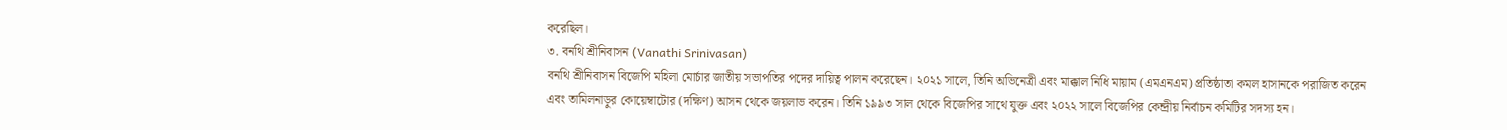করেছিল।
৩. বনথি শ্রীনিবাসন (Vanathi Srinivasan)
বনথি শ্রীনিবাসন বিজেপি মহিলা মোর্চার জাতীয় সভাপতির পদের দায়িত্ব পালন করেছেন। ২০২১ সালে, তিনি অভিনেত্রী এবং মাক্কাল নিধি মায়াম (এমএনএম) প্রতিষ্ঠাতা কমল হাসানকে পরাজিত করেন এবং তামিলনাড়ুর কোয়েম্বাটোর (দক্ষিণ) আসন থেকে জয়লাভ করেন। তিনি ১৯৯৩ সাল থেকে বিজেপির সাথে যুক্ত এবং ২০২২ সালে বিজেপির কেন্দ্রীয় নির্বাচন কমিটির সদস্য হন।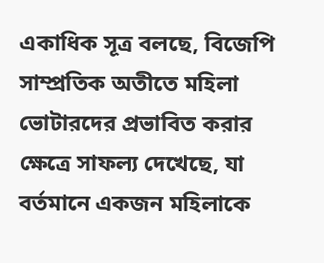একাধিক সূত্র বলছে, বিজেপি সাম্প্রতিক অতীতে মহিলা ভোটারদের প্রভাবিত করার ক্ষেত্রে সাফল্য দেখেছে, যা বর্তমানে একজন মহিলাকে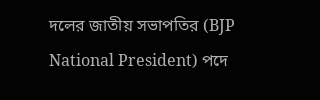দলের জাতীয় সভাপতির (BJP National President) পদে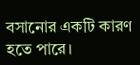বসানোর একটি কারণ হতে পারে।